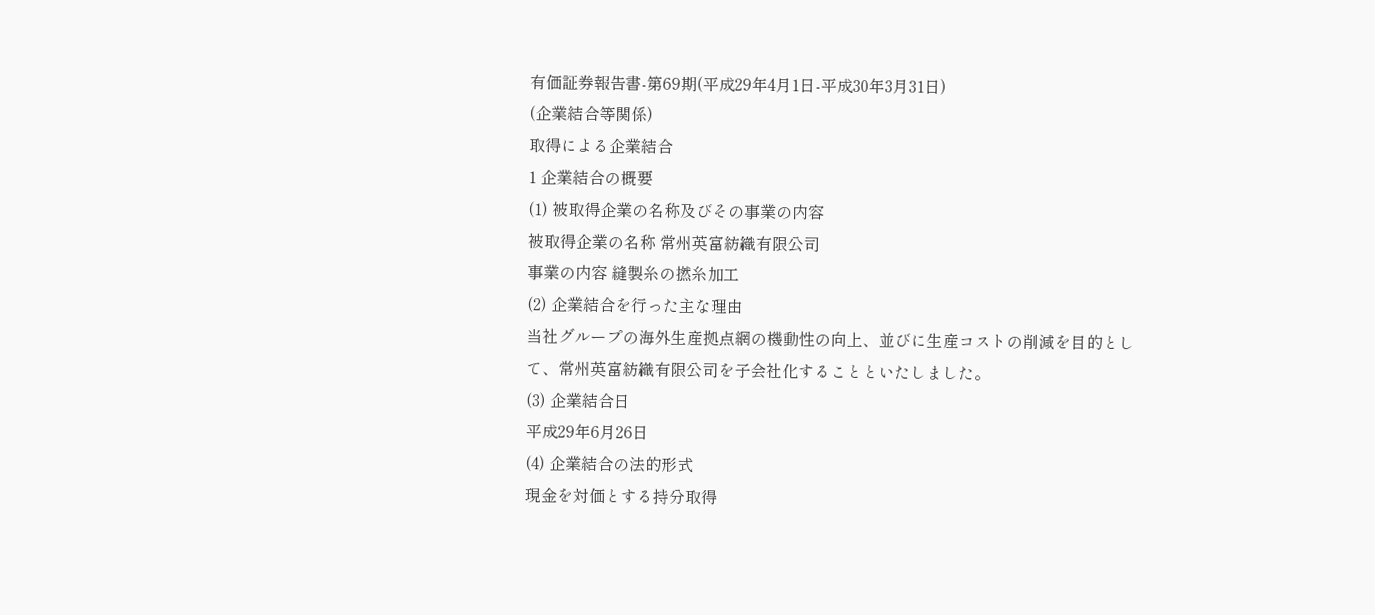有価証券報告書-第69期(平成29年4月1日-平成30年3月31日)
(企業結合等関係)
取得による企業結合
1 企業結合の概要
(1) 被取得企業の名称及びその事業の内容
被取得企業の名称 常州英富紡織有限公司
事業の内容 縫製糸の撚糸加工
(2) 企業結合を行った主な理由
当社グループの海外生産拠点網の機動性の向上、並びに生産コストの削減を目的として、常州英富紡織有限公司を子会社化することといたしました。
(3) 企業結合日
平成29年6月26日
(4) 企業結合の法的形式
現金を対価とする持分取得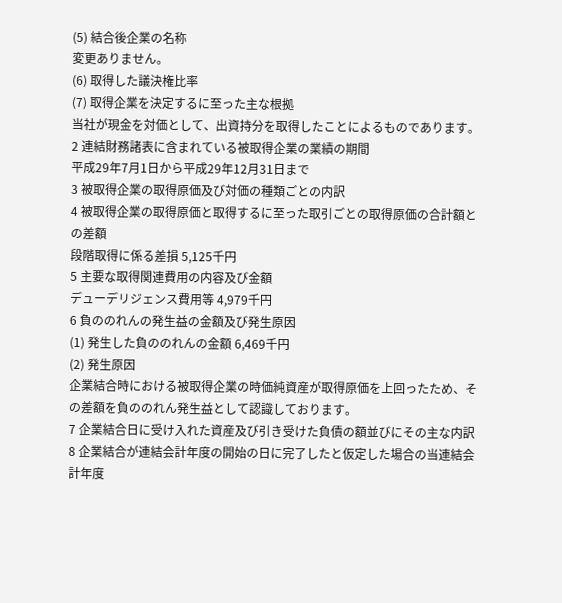(5) 結合後企業の名称
変更ありません。
(6) 取得した議決権比率
(7) 取得企業を決定するに至った主な根拠
当社が現金を対価として、出資持分を取得したことによるものであります。
2 連結財務諸表に含まれている被取得企業の業績の期間
平成29年7月1日から平成29年12月31日まで
3 被取得企業の取得原価及び対価の種類ごとの内訳
4 被取得企業の取得原価と取得するに至った取引ごとの取得原価の合計額との差額
段階取得に係る差損 5,125千円
5 主要な取得関連費用の内容及び金額
デューデリジェンス費用等 4,979千円
6 負ののれんの発生益の金額及び発生原因
(1) 発生した負ののれんの金額 6,469千円
(2) 発生原因
企業結合時における被取得企業の時価純資産が取得原価を上回ったため、その差額を負ののれん発生益として認識しております。
7 企業結合日に受け入れた資産及び引き受けた負債の額並びにその主な内訳
8 企業結合が連結会計年度の開始の日に完了したと仮定した場合の当連結会計年度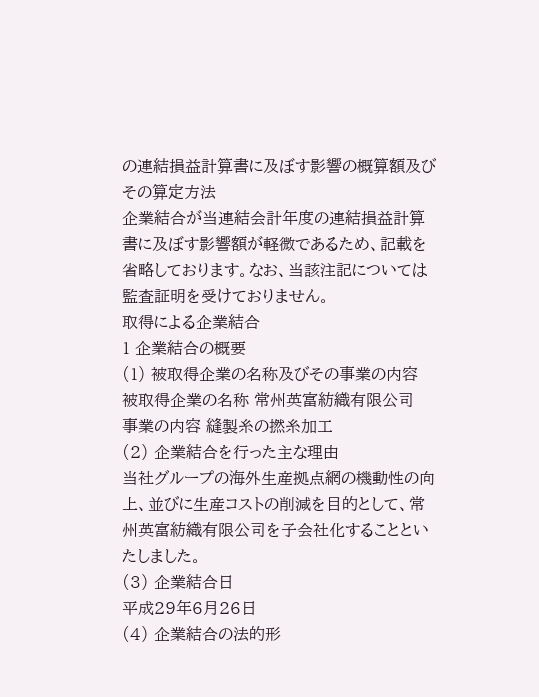の連結損益計算書に及ぼす影響の概算額及びその算定方法
企業結合が当連結会計年度の連結損益計算書に及ぼす影響額が軽微であるため、記載を省略しております。なお、当該注記については監査証明を受けておりません。
取得による企業結合
1 企業結合の概要
(1) 被取得企業の名称及びその事業の内容
被取得企業の名称 常州英富紡織有限公司
事業の内容 縫製糸の撚糸加工
(2) 企業結合を行った主な理由
当社グループの海外生産拠点網の機動性の向上、並びに生産コストの削減を目的として、常州英富紡織有限公司を子会社化することといたしました。
(3) 企業結合日
平成29年6月26日
(4) 企業結合の法的形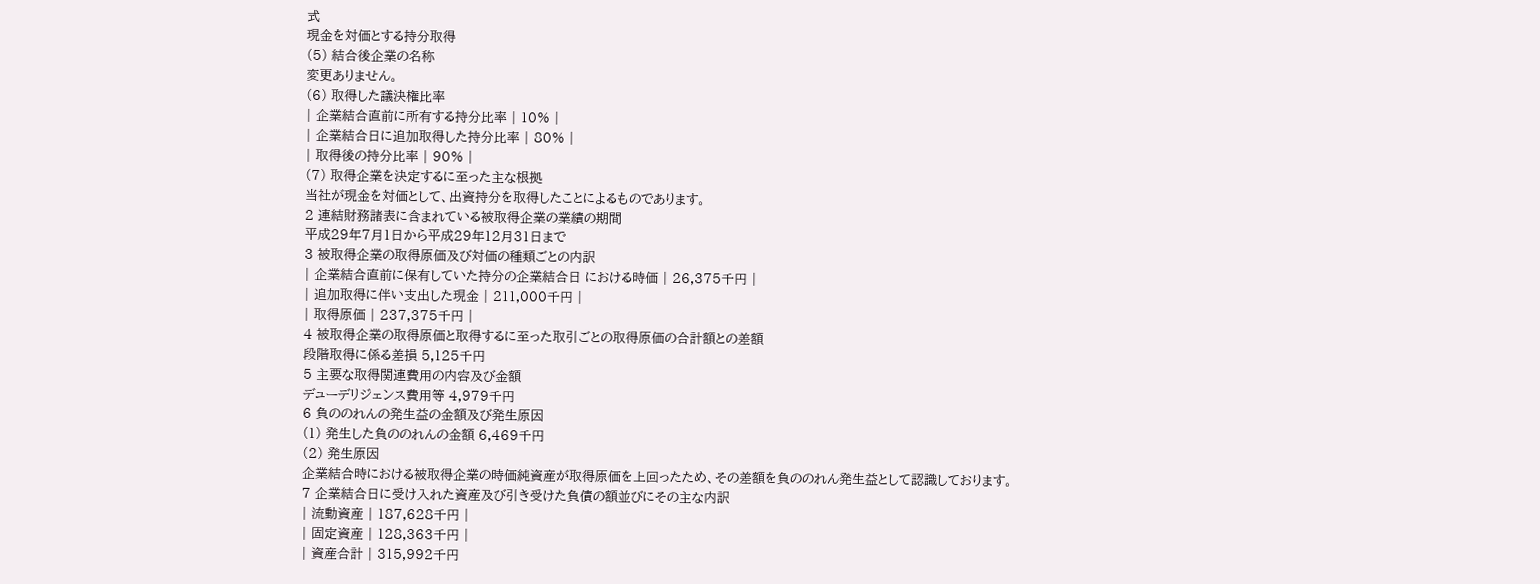式
現金を対価とする持分取得
(5) 結合後企業の名称
変更ありません。
(6) 取得した議決権比率
| 企業結合直前に所有する持分比率 | 10% |
| 企業結合日に追加取得した持分比率 | 80% |
| 取得後の持分比率 | 90% |
(7) 取得企業を決定するに至った主な根拠
当社が現金を対価として、出資持分を取得したことによるものであります。
2 連結財務諸表に含まれている被取得企業の業績の期間
平成29年7月1日から平成29年12月31日まで
3 被取得企業の取得原価及び対価の種類ごとの内訳
| 企業結合直前に保有していた持分の企業結合日 における時価 | 26,375千円 |
| 追加取得に伴い支出した現金 | 211,000千円 |
| 取得原価 | 237,375千円 |
4 被取得企業の取得原価と取得するに至った取引ごとの取得原価の合計額との差額
段階取得に係る差損 5,125千円
5 主要な取得関連費用の内容及び金額
デューデリジェンス費用等 4,979千円
6 負ののれんの発生益の金額及び発生原因
(1) 発生した負ののれんの金額 6,469千円
(2) 発生原因
企業結合時における被取得企業の時価純資産が取得原価を上回ったため、その差額を負ののれん発生益として認識しております。
7 企業結合日に受け入れた資産及び引き受けた負債の額並びにその主な内訳
| 流動資産 | 187,628千円 |
| 固定資産 | 128,363千円 |
| 資産合計 | 315,992千円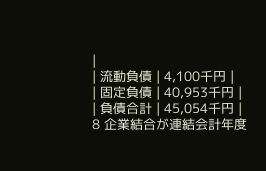|
| 流動負債 | 4,100千円 |
| 固定負債 | 40,953千円 |
| 負債合計 | 45,054千円 |
8 企業結合が連結会計年度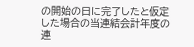の開始の日に完了したと仮定した場合の当連結会計年度の連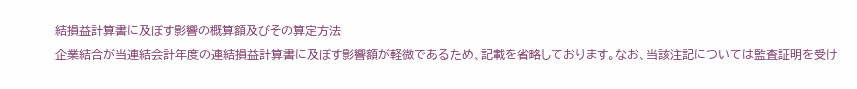結損益計算書に及ぼす影響の概算額及びその算定方法
企業結合が当連結会計年度の連結損益計算書に及ぼす影響額が軽微であるため、記載を省略しております。なお、当該注記については監査証明を受け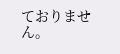ておりません。